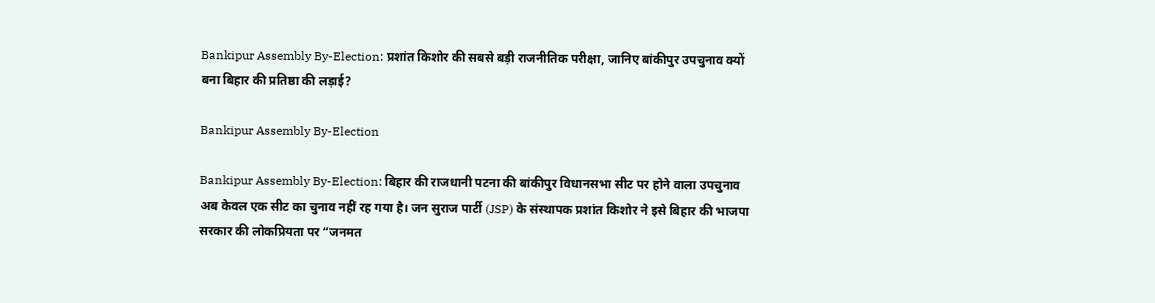Bankipur Assembly By-Election: प्रशांत किशोर की सबसे बड़ी राजनीतिक परीक्षा, जानिए बांकीपुर उपचुनाव क्यों बना बिहार की प्रतिष्ठा की लड़ाई?

Bankipur Assembly By-Election

Bankipur Assembly By-Election: बिहार की राजधानी पटना की बांकीपुर विधानसभा सीट पर होने वाला उपचुनाव अब केवल एक सीट का चुनाव नहीं रह गया है। जन सुराज पार्टी (JSP) के संस्थापक प्रशांत किशोर ने इसे बिहार की भाजपा सरकार की लोकप्रियता पर “जनमत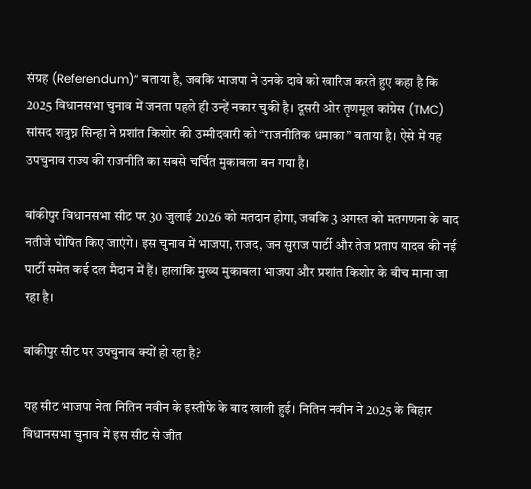संग्रह (Referendum)” बताया है, जबकि भाजपा ने उनके दावे को खारिज करते हुए कहा है कि 2025 विधानसभा चुनाव में जनता पहले ही उन्हें नकार चुकी है। दूसरी ओर तृणमूल कांग्रेस (TMC) सांसद शत्रुघ्न सिन्हा ने प्रशांत किशोर की उम्मीदवारी को “राजनीतिक धमाका” बताया है। ऐसे में यह उपचुनाव राज्य की राजनीति का सबसे चर्चित मुकाबला बन गया है।

बांकीपुर विधानसभा सीट पर 30 जुलाई 2026 को मतदान होगा, जबकि 3 अगस्त को मतगणना के बाद नतीजे घोषित किए जाएंगे। इस चुनाव में भाजपा, राजद, जन सुराज पार्टी और तेज प्रताप यादव की नई पार्टी समेत कई दल मैदान में हैं। हालांकि मुख्य मुकाबला भाजपा और प्रशांत किशोर के बीच माना जा रहा है।

बांकीपुर सीट पर उपचुनाव क्यों हो रहा है?

यह सीट भाजपा नेता नितिन नवीन के इस्तीफे के बाद खाली हुई। नितिन नवीन ने 2025 के बिहार विधानसभा चुनाव में इस सीट से जीत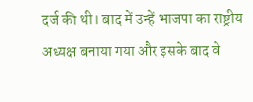दर्ज की थी। बाद में उन्हें भाजपा का राष्ट्रीय अध्यक्ष बनाया गया और इसके बाद वे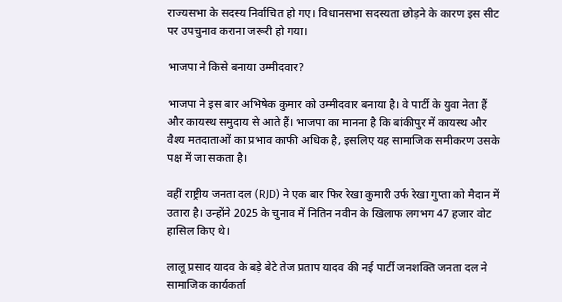राज्यसभा के सदस्य निर्वाचित हो गए। विधानसभा सदस्यता छोड़ने के कारण इस सीट पर उपचुनाव कराना जरूरी हो गया।

भाजपा ने किसे बनाया उम्मीदवार?

भाजपा ने इस बार अभिषेक कुमार को उम्मीदवार बनाया है। वे पार्टी के युवा नेता हैं और कायस्थ समुदाय से आते हैं। भाजपा का मानना है कि बांकीपुर में कायस्थ और वैश्य मतदाताओं का प्रभाव काफी अधिक है, इसलिए यह सामाजिक समीकरण उसके पक्ष में जा सकता है।

वहीं राष्ट्रीय जनता दल (RJD) ने एक बार फिर रेखा कुमारी उर्फ रेखा गुप्ता को मैदान में उतारा है। उन्होंने 2025 के चुनाव में नितिन नवीन के खिलाफ लगभग 47 हजार वोट हासिल किए थे।

लालू प्रसाद यादव के बड़े बेटे तेज प्रताप यादव की नई पार्टी जनशक्ति जनता दल ने सामाजिक कार्यकर्ता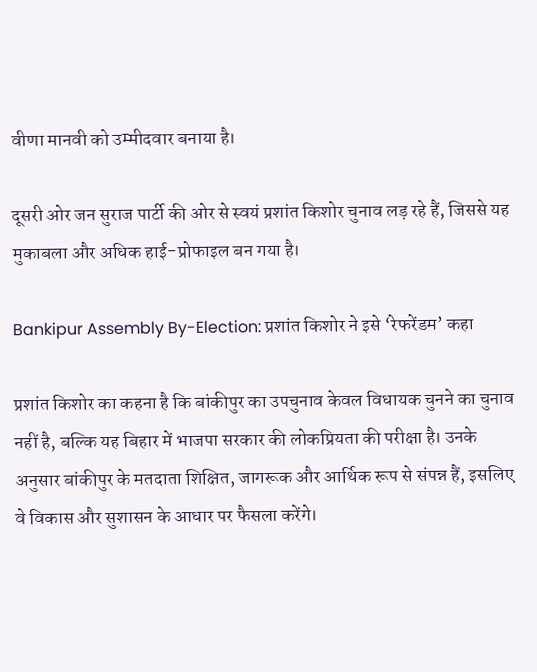वीणा मानवी को उम्मीदवार बनाया है।

दूसरी ओर जन सुराज पार्टी की ओर से स्वयं प्रशांत किशोर चुनाव लड़ रहे हैं, जिससे यह मुकाबला और अधिक हाई-प्रोफाइल बन गया है।

Bankipur Assembly By-Election: प्रशांत किशोर ने इसे ‘रेफरेंडम’ कहा

प्रशांत किशोर का कहना है कि बांकीपुर का उपचुनाव केवल विधायक चुनने का चुनाव नहीं है, बल्कि यह बिहार में भाजपा सरकार की लोकप्रियता की परीक्षा है। उनके अनुसार बांकीपुर के मतदाता शिक्षित, जागरूक और आर्थिक रूप से संपन्न हैं, इसलिए वे विकास और सुशासन के आधार पर फैसला करेंगे।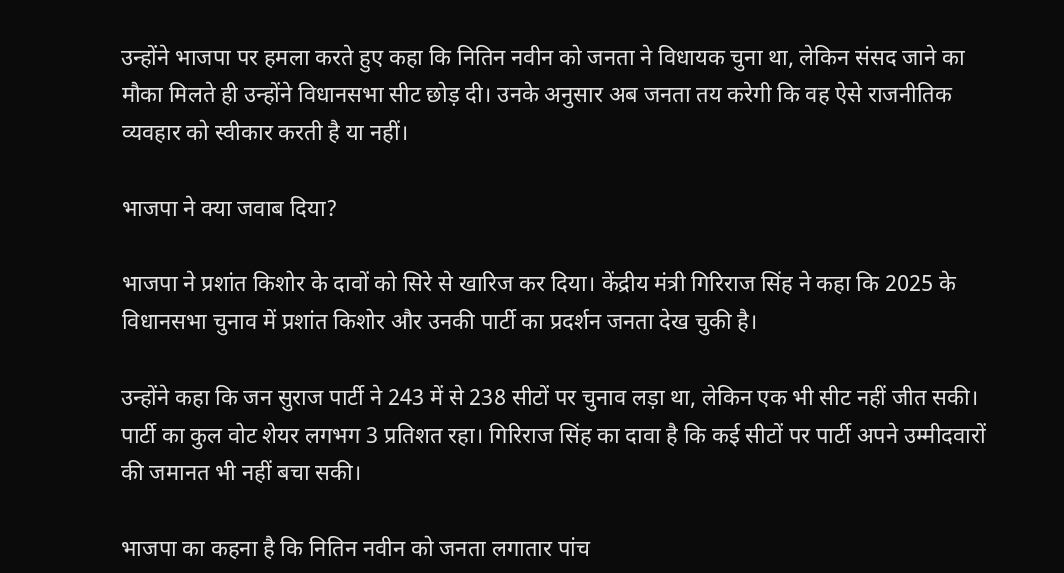उन्होंने भाजपा पर हमला करते हुए कहा कि नितिन नवीन को जनता ने विधायक चुना था, लेकिन संसद जाने का मौका मिलते ही उन्होंने विधानसभा सीट छोड़ दी। उनके अनुसार अब जनता तय करेगी कि वह ऐसे राजनीतिक व्यवहार को स्वीकार करती है या नहीं।

भाजपा ने क्या जवाब दिया?

भाजपा ने प्रशांत किशोर के दावों को सिरे से खारिज कर दिया। केंद्रीय मंत्री गिरिराज सिंह ने कहा कि 2025 के विधानसभा चुनाव में प्रशांत किशोर और उनकी पार्टी का प्रदर्शन जनता देख चुकी है।

उन्होंने कहा कि जन सुराज पार्टी ने 243 में से 238 सीटों पर चुनाव लड़ा था, लेकिन एक भी सीट नहीं जीत सकी। पार्टी का कुल वोट शेयर लगभग 3 प्रतिशत रहा। गिरिराज सिंह का दावा है कि कई सीटों पर पार्टी अपने उम्मीदवारों की जमानत भी नहीं बचा सकी।

भाजपा का कहना है कि नितिन नवीन को जनता लगातार पांच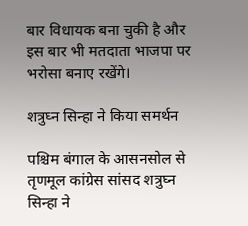बार विधायक बना चुकी है और इस बार भी मतदाता भाजपा पर भरोसा बनाए रखेंगे।

शत्रुघ्न सिन्हा ने किया समर्थन

पश्चिम बंगाल के आसनसोल से तृणमूल कांग्रेस सांसद शत्रुघ्न सिन्हा ने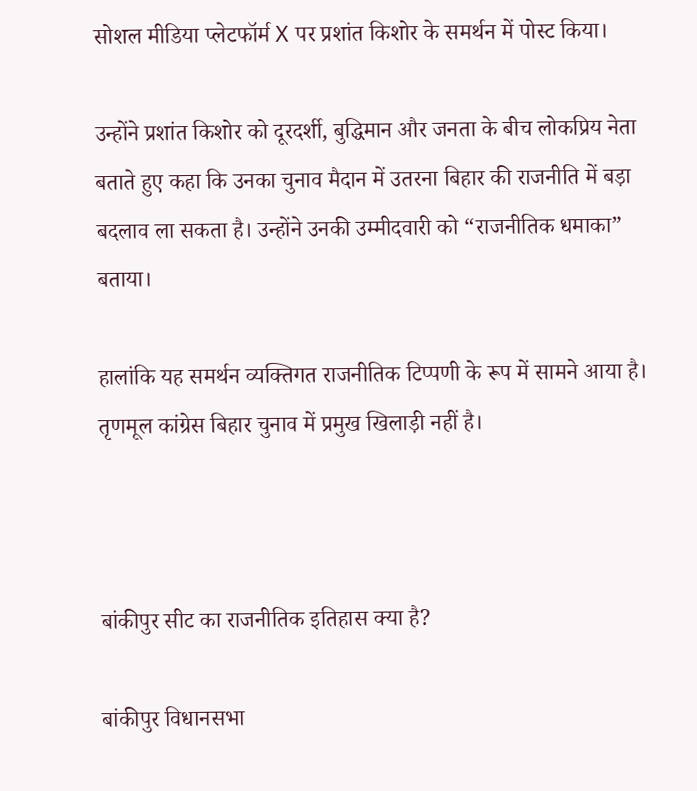सोशल मीडिया प्लेटफॉर्म X पर प्रशांत किशोर के समर्थन में पोस्ट किया।

उन्होंने प्रशांत किशोर को दूरदर्शी, बुद्धिमान और जनता के बीच लोकप्रिय नेता बताते हुए कहा कि उनका चुनाव मैदान में उतरना बिहार की राजनीति में बड़ा बदलाव ला सकता है। उन्होंने उनकी उम्मीदवारी को “राजनीतिक धमाका” बताया।

हालांकि यह समर्थन व्यक्तिगत राजनीतिक टिप्पणी के रूप में सामने आया है। तृणमूल कांग्रेस बिहार चुनाव में प्रमुख खिलाड़ी नहीं है।



बांकीपुर सीट का राजनीतिक इतिहास क्या है?

बांकीपुर विधानसभा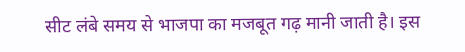सीट लंबे समय से भाजपा का मजबूत गढ़ मानी जाती है। इस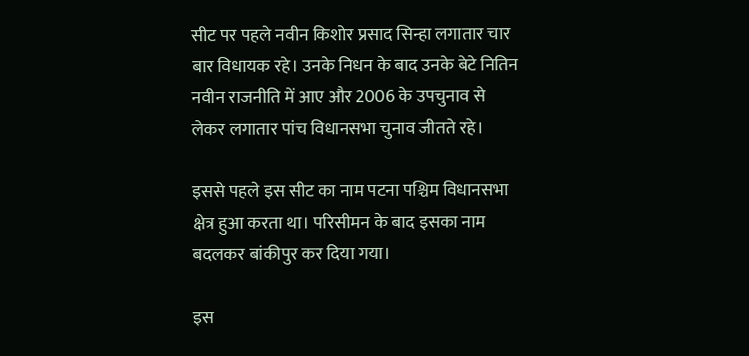सीट पर पहले नवीन किशोर प्रसाद सिन्हा लगातार चार बार विधायक रहे। उनके निधन के बाद उनके बेटे नितिन नवीन राजनीति में आए और 2006 के उपचुनाव से लेकर लगातार पांच विधानसभा चुनाव जीतते रहे।

इससे पहले इस सीट का नाम पटना पश्चिम विधानसभा क्षेत्र हुआ करता था। परिसीमन के बाद इसका नाम बदलकर बांकीपुर कर दिया गया।

इस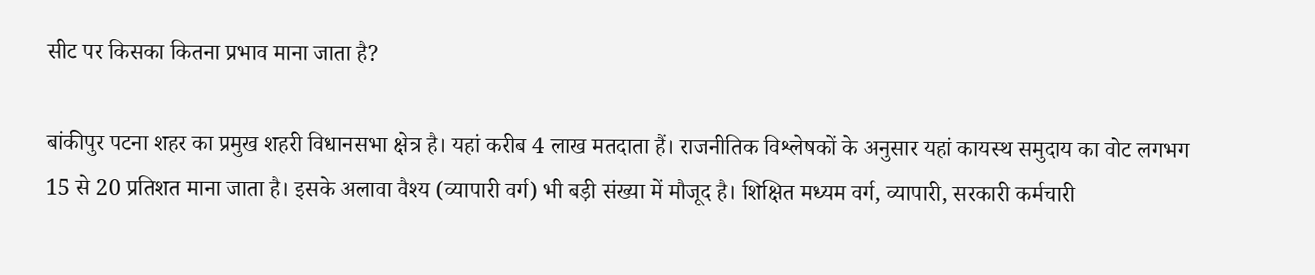सीट पर किसका कितना प्रभाव माना जाता है?

बांकीपुर पटना शहर का प्रमुख शहरी विधानसभा क्षेत्र है। यहां करीब 4 लाख मतदाता हैं। राजनीतिक विश्लेषकों के अनुसार यहां कायस्थ समुदाय का वोट लगभग 15 से 20 प्रतिशत माना जाता है। इसके अलावा वैश्य (व्यापारी वर्ग) भी बड़ी संख्या में मौजूद है। शिक्षित मध्यम वर्ग, व्यापारी, सरकारी कर्मचारी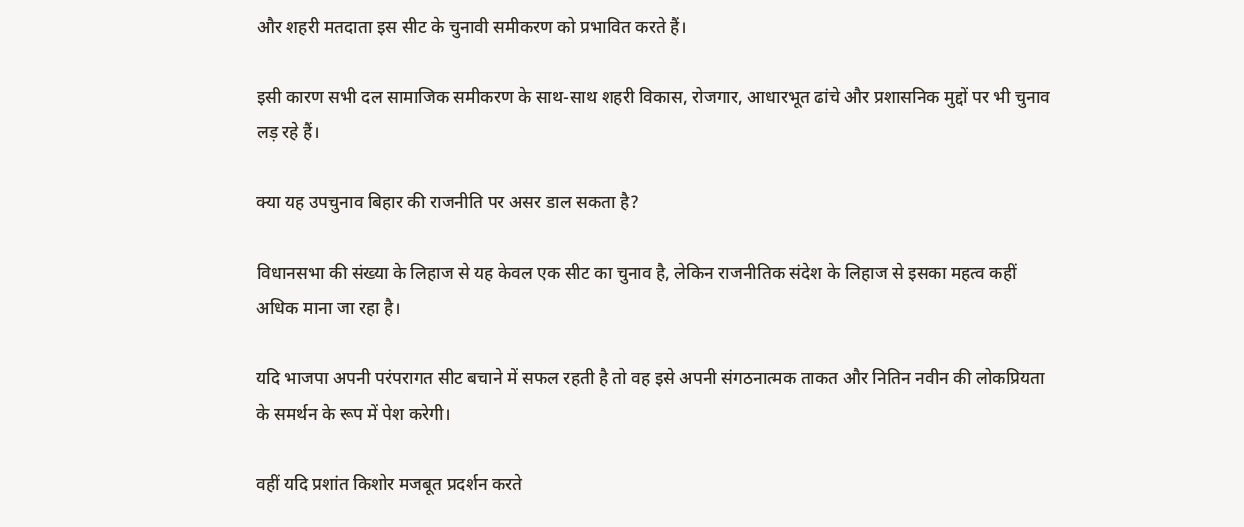और शहरी मतदाता इस सीट के चुनावी समीकरण को प्रभावित करते हैं।

इसी कारण सभी दल सामाजिक समीकरण के साथ-साथ शहरी विकास, रोजगार, आधारभूत ढांचे और प्रशासनिक मुद्दों पर भी चुनाव लड़ रहे हैं।

क्या यह उपचुनाव बिहार की राजनीति पर असर डाल सकता है?

विधानसभा की संख्या के लिहाज से यह केवल एक सीट का चुनाव है, लेकिन राजनीतिक संदेश के लिहाज से इसका महत्व कहीं अधिक माना जा रहा है।

यदि भाजपा अपनी परंपरागत सीट बचाने में सफल रहती है तो वह इसे अपनी संगठनात्मक ताकत और नितिन नवीन की लोकप्रियता के समर्थन के रूप में पेश करेगी।

वहीं यदि प्रशांत किशोर मजबूत प्रदर्शन करते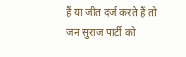हैं या जीत दर्ज करते हैं तो जन सुराज पार्टी को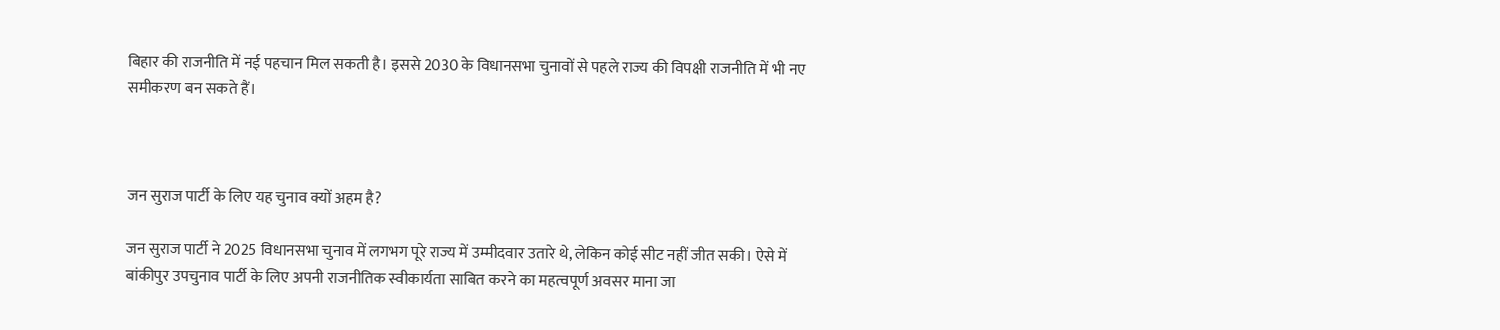बिहार की राजनीति में नई पहचान मिल सकती है। इससे 2030 के विधानसभा चुनावों से पहले राज्य की विपक्षी राजनीति में भी नए समीकरण बन सकते हैं।



जन सुराज पार्टी के लिए यह चुनाव क्यों अहम है?

जन सुराज पार्टी ने 2025 विधानसभा चुनाव में लगभग पूरे राज्य में उम्मीदवार उतारे थे, लेकिन कोई सीट नहीं जीत सकी। ऐसे में बांकीपुर उपचुनाव पार्टी के लिए अपनी राजनीतिक स्वीकार्यता साबित करने का महत्वपूर्ण अवसर माना जा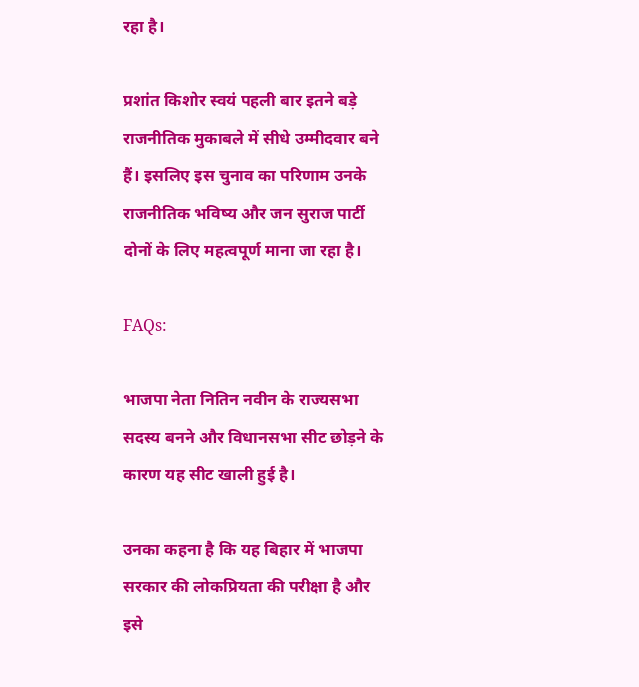रहा है।

प्रशांत किशोर स्वयं पहली बार इतने बड़े राजनीतिक मुकाबले में सीधे उम्मीदवार बने हैं। इसलिए इस चुनाव का परिणाम उनके राजनीतिक भविष्य और जन सुराज पार्टी दोनों के लिए महत्वपूर्ण माना जा रहा है।

FAQs:

भाजपा नेता नितिन नवीन के राज्यसभा सदस्य बनने और विधानसभा सीट छोड़ने के कारण यह सीट खाली हुई है।

उनका कहना है कि यह बिहार में भाजपा सरकार की लोकप्रियता की परीक्षा है और इसे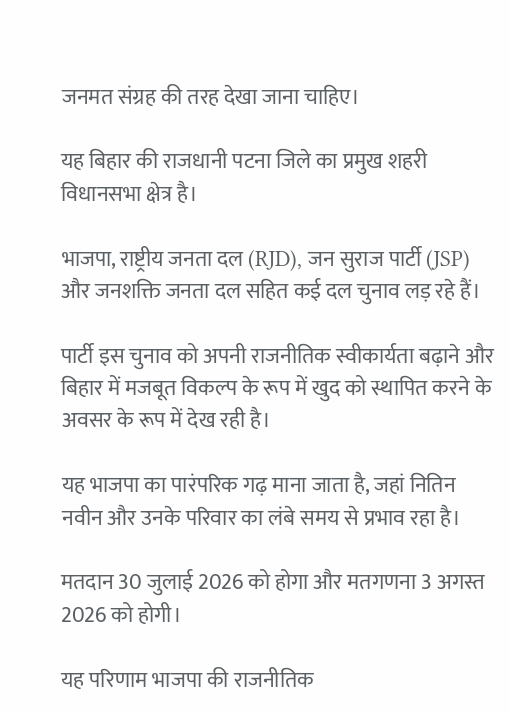जनमत संग्रह की तरह देखा जाना चाहिए।

यह बिहार की राजधानी पटना जिले का प्रमुख शहरी विधानसभा क्षेत्र है।

भाजपा, राष्ट्रीय जनता दल (RJD), जन सुराज पार्टी (JSP) और जनशक्ति जनता दल सहित कई दल चुनाव लड़ रहे हैं।

पार्टी इस चुनाव को अपनी राजनीतिक स्वीकार्यता बढ़ाने और बिहार में मजबूत विकल्प के रूप में खुद को स्थापित करने के अवसर के रूप में देख रही है।

यह भाजपा का पारंपरिक गढ़ माना जाता है, जहां नितिन नवीन और उनके परिवार का लंबे समय से प्रभाव रहा है।

मतदान 30 जुलाई 2026 को होगा और मतगणना 3 अगस्त 2026 को होगी।

यह परिणाम भाजपा की राजनीतिक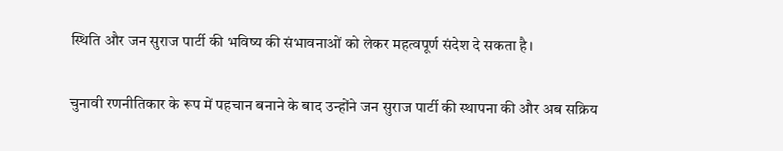स्थिति और जन सुराज पार्टी की भविष्य की संभावनाओं को लेकर महत्वपूर्ण संदेश दे सकता है।

चुनावी रणनीतिकार के रूप में पहचान बनाने के बाद उन्होंने जन सुराज पार्टी की स्थापना की और अब सक्रिय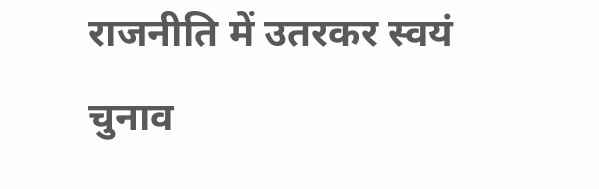राजनीति में उतरकर स्वयं चुनाव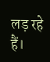लड़ रहे हैं।